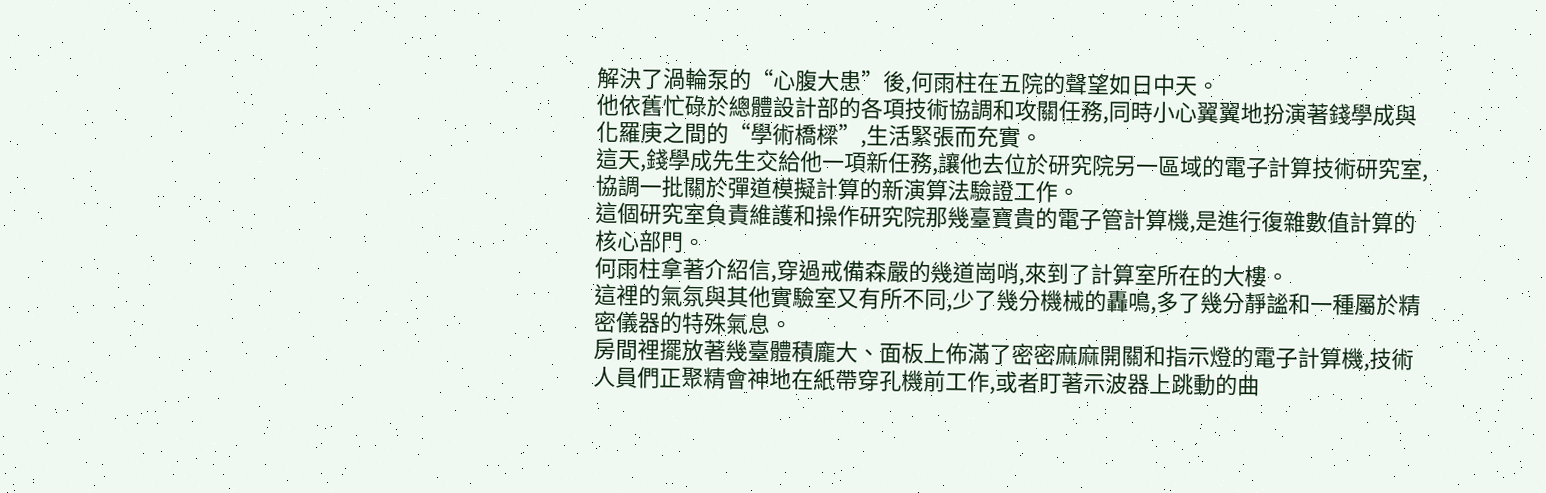解決了渦輪泵的“心腹大患”後,何雨柱在五院的聲望如日中天。
他依舊忙碌於總體設計部的各項技術協調和攻關任務,同時小心翼翼地扮演著錢學成與化羅庚之間的“學術橋樑”,生活緊張而充實。
這天,錢學成先生交給他一項新任務,讓他去位於研究院另一區域的電子計算技術研究室,協調一批關於彈道模擬計算的新演算法驗證工作。
這個研究室負責維護和操作研究院那幾臺寶貴的電子管計算機,是進行復雜數值計算的核心部門。
何雨柱拿著介紹信,穿過戒備森嚴的幾道崗哨,來到了計算室所在的大樓。
這裡的氣氛與其他實驗室又有所不同,少了幾分機械的轟鳴,多了幾分靜謐和一種屬於精密儀器的特殊氣息。
房間裡擺放著幾臺體積龐大、面板上佈滿了密密麻麻開關和指示燈的電子計算機,技術人員們正聚精會神地在紙帶穿孔機前工作,或者盯著示波器上跳動的曲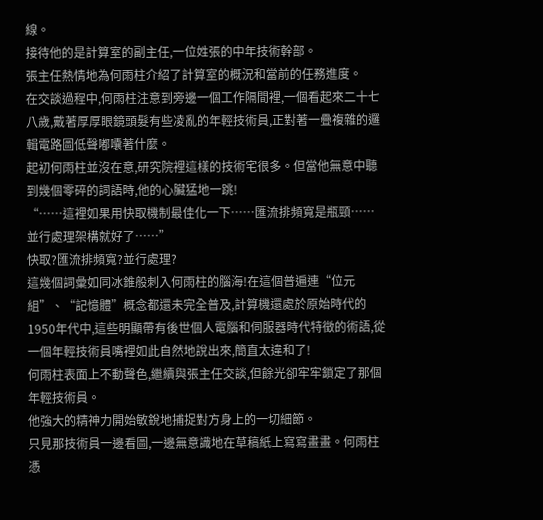線。
接待他的是計算室的副主任,一位姓張的中年技術幹部。
張主任熱情地為何雨柱介紹了計算室的概況和當前的任務進度。
在交談過程中,何雨柱注意到旁邊一個工作隔間裡,一個看起來二十七八歲,戴著厚厚眼鏡頭髮有些凌亂的年輕技術員,正對著一疊複雜的邏輯電路圖低聲嘟囔著什麼。
起初何雨柱並沒在意,研究院裡這樣的技術宅很多。但當他無意中聽到幾個零碎的詞語時,他的心臟猛地一跳!
“……這裡如果用快取機制最佳化一下……匯流排頻寬是瓶頸……並行處理架構就好了……”
快取?匯流排頻寬?並行處理?
這幾個詞彙如同冰錐般刺入何雨柱的腦海!在這個普遍連“位元組”、“記憶體”概念都還未完全普及,計算機還處於原始時代的1950年代中,這些明顯帶有後世個人電腦和伺服器時代特徵的術語,從一個年輕技術員嘴裡如此自然地說出來,簡直太違和了!
何雨柱表面上不動聲色,繼續與張主任交談,但餘光卻牢牢鎖定了那個年輕技術員。
他強大的精神力開始敏銳地捕捉對方身上的一切細節。
只見那技術員一邊看圖,一邊無意識地在草稿紙上寫寫畫畫。何雨柱憑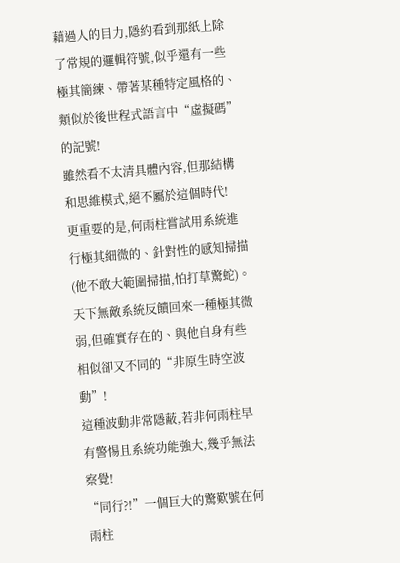藉過人的目力,隱約看到那紙上除了常規的邏輯符號,似乎還有一些極其簡練、帶著某種特定風格的、類似於後世程式語言中“虛擬碼”的記號!
雖然看不太清具體內容,但那結構和思維模式,絕不屬於這個時代!
更重要的是,何雨柱嘗試用系統進行極其細微的、針對性的感知掃描(他不敢大範圍掃描,怕打草驚蛇)。
天下無敵系統反饋回來一種極其微弱,但確實存在的、與他自身有些相似卻又不同的“非原生時空波動”!
這種波動非常隱蔽,若非何雨柱早有警惕且系統功能強大,幾乎無法察覺!
“同行?!”一個巨大的驚歎號在何雨柱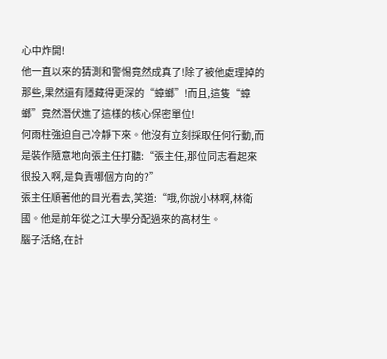心中炸開!
他一直以來的猜測和警惕竟然成真了!除了被他處理掉的那些,果然還有隱藏得更深的“蟑螂”!而且,這隻“蟑螂”竟然潛伏進了這樣的核心保密單位!
何雨柱強迫自己冷靜下來。他沒有立刻採取任何行動,而是裝作隨意地向張主任打聽:“張主任,那位同志看起來很投入啊,是負責哪個方向的?”
張主任順著他的目光看去,笑道:“哦,你說小林啊,林衛國。他是前年從之江大學分配過來的高材生。
腦子活絡,在計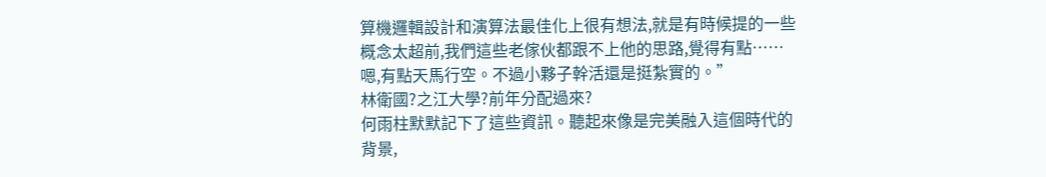算機邏輯設計和演算法最佳化上很有想法,就是有時候提的一些概念太超前,我們這些老傢伙都跟不上他的思路,覺得有點……嗯,有點天馬行空。不過小夥子幹活還是挺紮實的。”
林衛國?之江大學?前年分配過來?
何雨柱默默記下了這些資訊。聽起來像是完美融入這個時代的背景,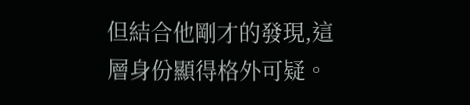但結合他剛才的發現,這層身份顯得格外可疑。